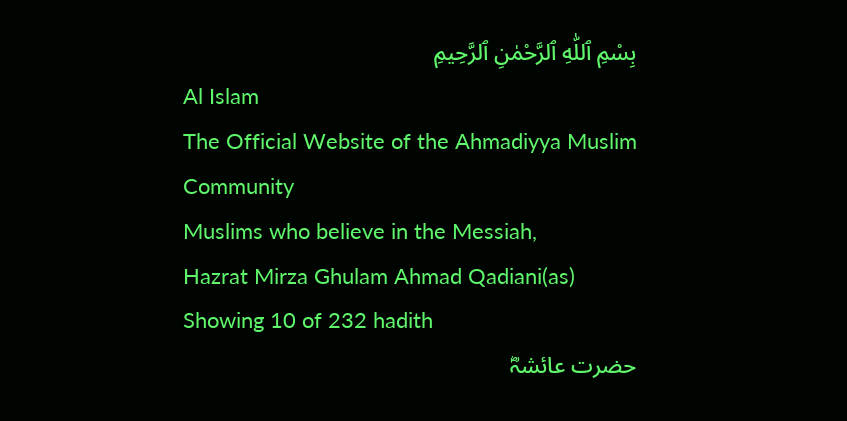بِسْمِ ٱللّٰهِ ٱلرَّحْمٰنِ ٱلرَّحِيمِ
Al Islam
The Official Website of the Ahmadiyya Muslim Community
Muslims who believe in the Messiah,
Hazrat Mirza Ghulam Ahmad Qadiani(as)
Showing 10 of 232 hadith
حضرت عائشہؓ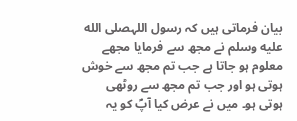بیان فرماتی ہیں کہ رسول اللہصلى الله عليه وسلم نے مجھ سے فرمایا مجھے معلوم ہو جاتا ہے جب تم مجھ سے خوش ہوتی ہو اور جب تم مجھ سے روٹھی ہوتی ہو۔ میں نے عرض کیا آپؐ کو یہ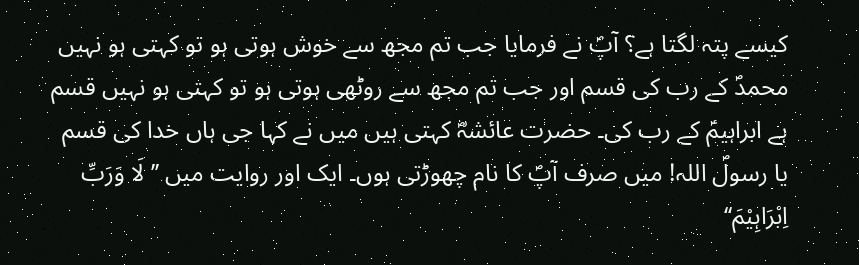کیسے پتہ لگتا ہے؟ آپؐ نے فرمایا جب تم مجھ سے خوش ہوتی ہو تو کہتی ہو نہیں محمدؐ کے رب کی قسم اور جب تم مجھ سے روٹھی ہوتی ہو تو کہتی ہو نہیں قسم ہے ابراہیمؑ کے رب کی۔ حضرت عائشہؓ کہتی ہیں میں نے کہا جی ہاں خدا کی قسم یا رسولؐ اللہ! میں صرف آپؐ کا نام چھوڑتی ہوں۔ ایک اور روایت میں ’’لَا وَرَبِّ اِبْرَاہِیْمَ‘‘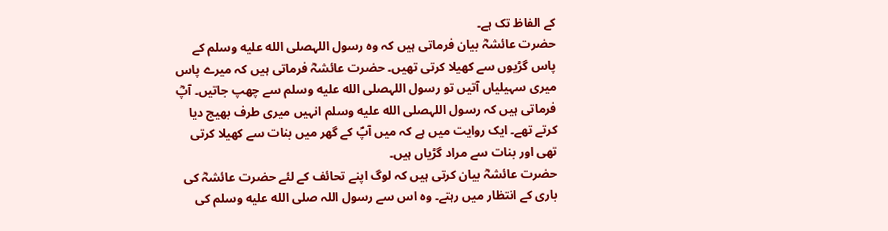کے الفاظ تک ہے۔
حضرت عائشہؓ بیان فرماتی ہیں کہ وہ رسول اللہصلى الله عليه وسلم کے پاس گڑیوں سے کھیلا کرتی تھیں۔ حضرت عائشہؓ فرماتی ہیں کہ میرے پاس میری سہیلیاں آتیں تو رسول اللہصلى الله عليه وسلم سے چھپ جاتیں۔ آپؓ فرماتی ہیں کہ رسول اللہصلى الله عليه وسلم انہیں میری طرف بھیج دیا کرتے تھے۔ ایک روایت میں ہے کہ میں آپؐ کے گھر میں بنات سے کھیلا کرتی تھی اور بنات سے مراد گڑیاں ہیں۔
حضرت عائشہؓ بیان کرتی ہیں کہ لوگ اپنے تحائف کے لئے حضرت عائشہؓ کی باری کے انتظار میں رہتے۔ وہ اس سے رسول اللہ صلى الله عليه وسلم کی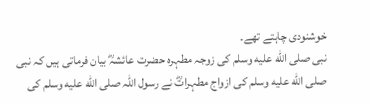خوشنودی چاہتے تھے۔
نبی صلى الله عليه وسلم کی زوجہ مطہرہ حضرت عائشہؓ بیان فرماتی ہیں کہ نبی صلى الله عليه وسلم کی ازواج مطہراتؓ نے رسول اللہ صلى الله عليه وسلم کی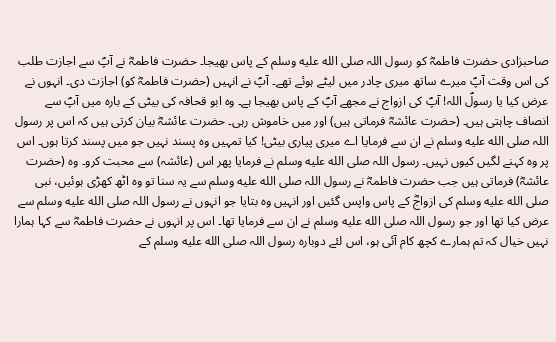صاحبزادی حضرت فاطمہؓ کو رسول اللہ صلى الله عليه وسلم کے پاس بھیجا۔ حضرت فاطمہؓ نے آپؐ سے اجازت طلب کی اس وقت آپؐ میرے ساتھ میری چادر میں لیٹے ہوئے تھے۔ آپؐ نے انہیں (حضرت فاطمہؓ کو) اجازت دی۔ انہوں نے عرض کیا یا رسولؐ اللہ! آپؐ کی ازواج نے مجھے آپؐ کے پاس بھیجا ہے۔ وہ ابو قحافہ کی بیٹی کے بارہ میں آپؐ سے انصاف چاہتی ہیں۔ (حضرت عائشہؓ فرماتی ہیں) اور میں خاموش رہی۔ حضرت عائشہؓ بیان کرتی ہیں کہ اس پر رسول اللہ صلى الله عليه وسلم نے ان سے فرمایا اے میری پیاری بیٹی! کیا تمہیں وہ پسند نہیں جو میں پسند کرتا ہوں۔ اس پر وہ کہنے لگیں کیوں نہیں۔ رسول اللہ صلى الله عليه وسلم نے فرمایا پھر اس (عائشہ) سے محبت کرو۔ وہ (حضرت عائشہؓ) فرماتی ہیں جب حضرت فاطمہؓ نے رسول اللہ صلى الله عليه وسلم سے یہ سنا تو وہ اٹھ کھڑی ہوئیں، نبی صلى الله عليه وسلم کی ازواجؓ کے پاس واپس گئیں اور انہیں وہ بتایا جو انہوں نے رسول اللہ صلى الله عليه وسلم سے عرض کیا تھا اور جو رسول اللہ صلى الله عليه وسلم نے ان سے فرمایا تھا۔ اس پر انہوں نے حضرت فاطمہؓ سے کہا ہمارا نہیں خیال کہ تم ہمارے کچھ کام آئی ہو، اس لئے دوبارہ رسول اللہ صلى الله عليه وسلم کے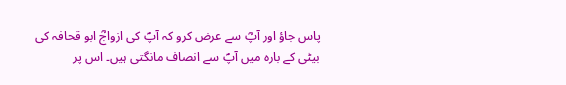پاس جاؤ اور آپؓ سے عرض کرو کہ آپؐ کی ازواجؓ ابو قحافہ کی بیٹی کے بارہ میں آپؐ سے انصاف مانگتی ہیں۔ اس پر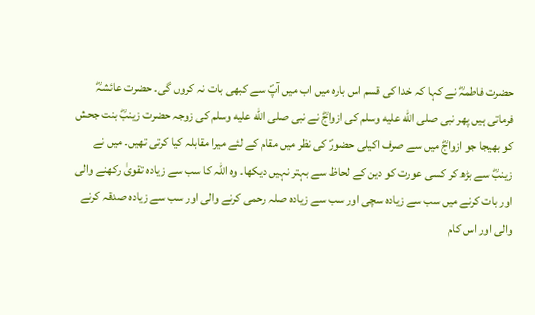حضرت فاطمہؓ نے کہا کہ خدا کی قسم اس بارہ میں اب میں آپؐ سے کبھی بات نہ کروں گی۔ حضرت عائشہؓ فرماتی ہیں پھر نبی صلى الله عليه وسلم کی ازواجؓ نے نبی صلى الله عليه وسلم کی زوجہ حضرت زینبؓ بنت جحش کو بھیجا جو ازواجؓ میں سے صرف اکیلی حضورؐ کی نظر میں مقام کے لئے میرا مقابلہ کیا کرتی تھیں۔ میں نے زینبؓ سے بڑھ کر کسی عورت کو دین کے لحاظ سے بہتر نہیں دیکھا۔ وہ اللہ کا سب سے زیادہ تقویٰ رکھنے والی اور بات کرنے میں سب سے زیادہ سچی اور سب سے زیادہ صلہ رحمی کرنے والی اور سب سے زیادہ صدقہ کرنے والی اور اس کام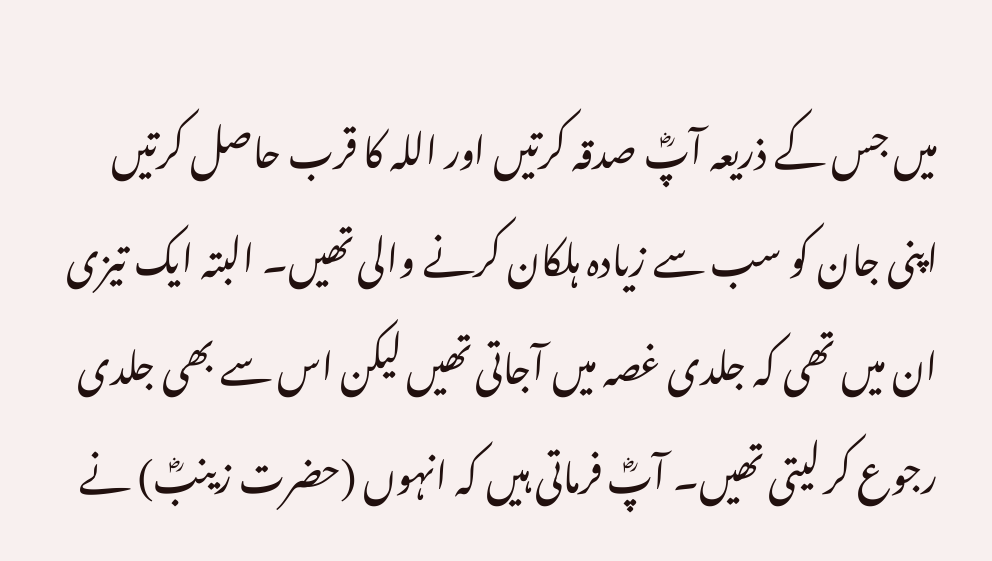میں جس کے ذریعہ آپؓ صدقہ کرتیں اور اللہ کا قرب حاصل کرتیں اپنی جان کو سب سے زیادہ ہلکان کرنے والی تھیں۔ البتہ ایک تیزی ان میں تھی کہ جلدی غصہ میں آجاتی تھیں لیکن اس سے بھی جلدی رجوع کر لیتی تھیں۔ آپؓ فرماتی ہیں کہ انہوں (حضرت زینبؓ) نے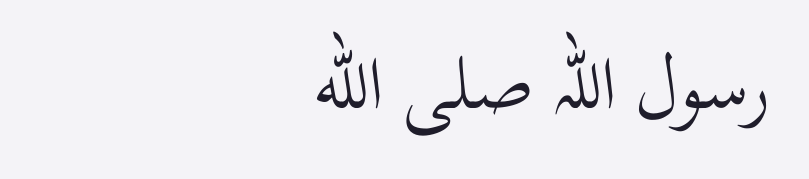رسول اللہ صلى الله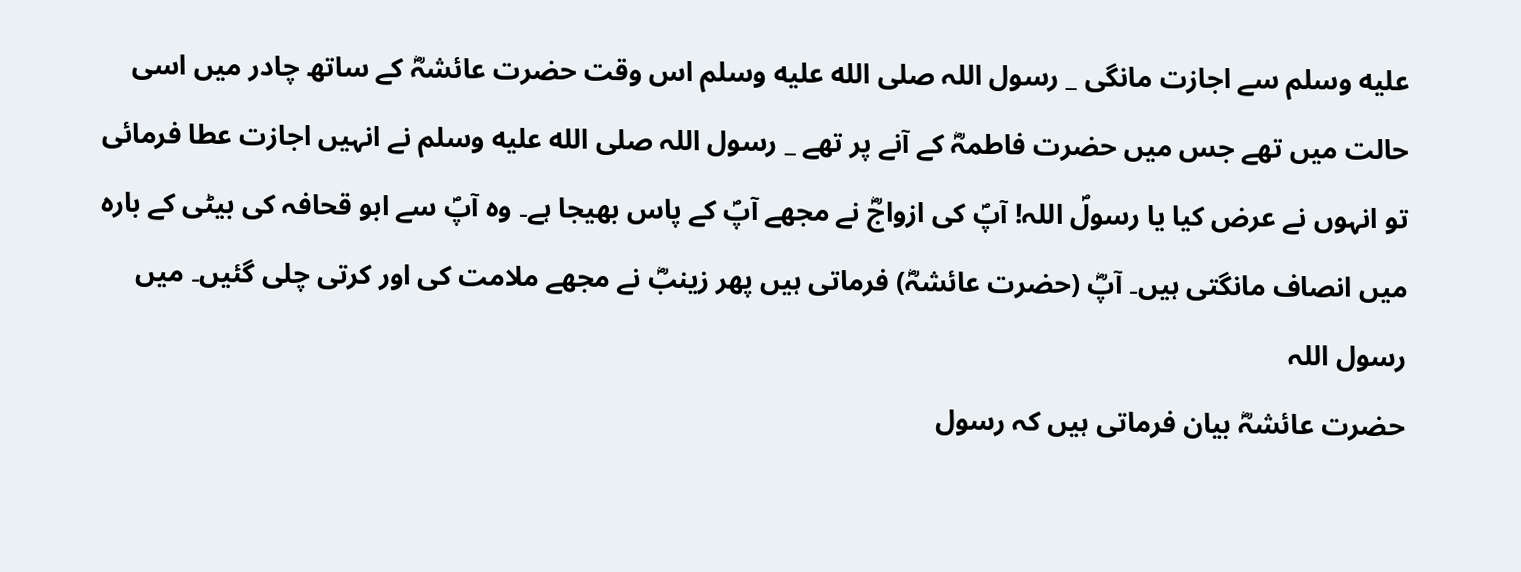عليه وسلم سے اجازت مانگی _ رسول اللہ صلى الله عليه وسلم اس وقت حضرت عائشہؓ کے ساتھ چادر میں اسی حالت میں تھے جس میں حضرت فاطمہؓ کے آنے پر تھے _ رسول اللہ صلى الله عليه وسلم نے انہیں اجازت عطا فرمائی تو انہوں نے عرض کیا یا رسولؐ اللہ! آپؐ کی ازواجؓ نے مجھے آپؐ کے پاس بھیجا ہے۔ وہ آپؐ سے ابو قحافہ کی بیٹی کے بارہ میں انصاف مانگتی ہیں۔ آپؓ (حضرت عائشہؓ) فرماتی ہیں پھر زینبؓ نے مجھے ملامت کی اور کرتی چلی گئیں۔ میں رسول اللہ
حضرت عائشہؓ بیان فرماتی ہیں کہ رسول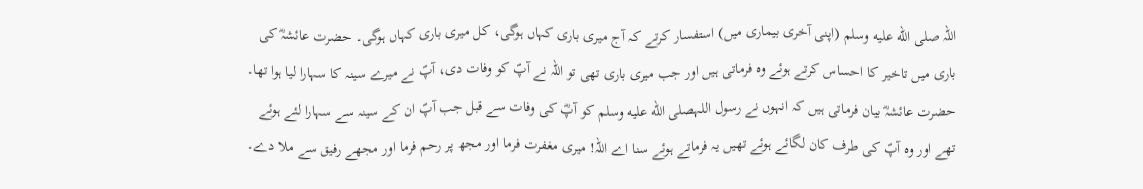اللہ صلى الله عليه وسلم (اپنی آخری بیماری میں) استفسار کرتے کہ آج میری باری کہاں ہوگی، کل میری باری کہاں ہوگی۔ حضرت عائشہؓ کی باری میں تاخیر کا احساس کرتے ہوئے وہ فرماتی ہیں اور جب میری باری تھی تو اللہ نے آپؐ کو وفات دی، آپؐ نے میرے سینہ کا سہارا لیا ہوا تھا۔
حضرت عائشہؓ بیان فرماتی ہیں کہ انہوں نے رسول اللہصلى الله عليه وسلم کو آپؓ کی وفات سے قبل جب آپؐ ان کے سینہ سے سہارا لئے ہوئے تھے اور وہ آپؐ کی طرف کان لگائے ہوئے تھیں یہ فرماتے ہوئے سنا اے اللہ! میری مغفرت فرما اور مجھ پر رحم فرما اور مجھے رفیق سے ملا دے۔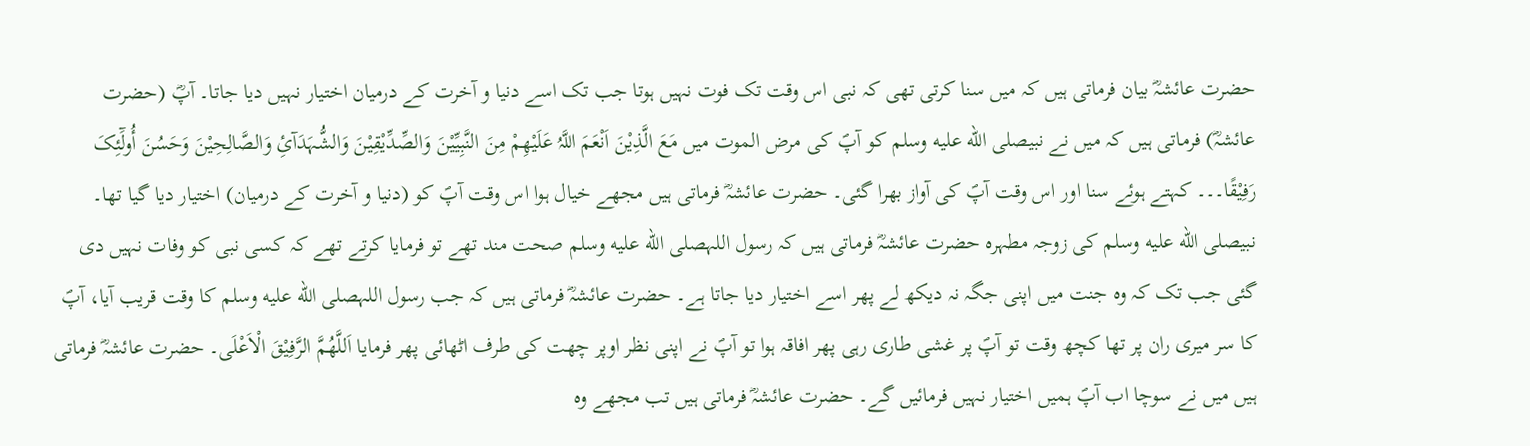حضرت عائشہؓ بیان فرماتی ہیں کہ میں سنا کرتی تھی کہ نبی اس وقت تک فوت نہیں ہوتا جب تک اسے دنیا و آخرت کے درمیان اختیار نہیں دیا جاتا۔ آپؓ (حضرت عائشہؓ) فرماتی ہیں کہ میں نے نبیصلى الله عليه وسلم کو آپؐ کی مرض الموت میں مَعَ الَّذِیْنَ اَنْعَمَ اللَّہُ عَلَیْھِمْ مِنَ النَّبِیِّیْنَ وَالصِّدِّیْقِیْنَ وَالشُّہَدَآئِ وَالصَّالِحِیْنَ وَحَسُنَ أُولَٓئِکَ رَفِیْقًا۔۔۔ کہتے ہوئے سنا اور اس وقت آپؐ کی آواز بھرا گئی۔ حضرت عائشہؓ فرماتی ہیں مجھے خیال ہوا اس وقت آپؐ کو (دنیا و آخرت کے درمیان) اختیار دیا گیا تھا۔
نبیصلى الله عليه وسلم کی زوجہ مطہرہ حضرت عائشہؓ فرماتی ہیں کہ رسول اللہصلى الله عليه وسلم صحت مند تھے تو فرمایا کرتے تھے کہ کسی نبی کو وفات نہیں دی گئی جب تک کہ وہ جنت میں اپنی جگہ نہ دیکھ لے پھر اسے اختیار دیا جاتا ہے۔ حضرت عائشہؓ فرماتی ہیں کہ جب رسول اللہصلى الله عليه وسلم کا وقت قریب آیا، آپؐ کا سر میری ران پر تھا کچھ وقت تو آپؐ پر غشی طاری رہی پھر افاقہ ہوا تو آپؐ نے اپنی نظر اوپر چھت کی طرف اٹھائی پھر فرمایا اَللَّھُمَّ الرَّفِیْقَ الْاَعْلَی۔ حضرت عائشہؓ فرماتی ہیں میں نے سوچا اب آپؐ ہمیں اختیار نہیں فرمائیں گے۔ حضرت عائشہؓ فرماتی ہیں تب مجھے وہ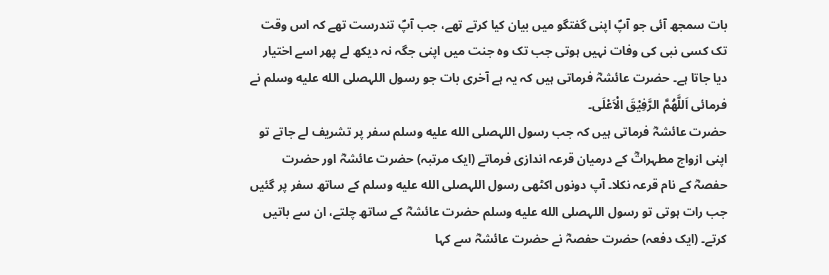بات سمجھ آئی جو آپؐ اپنی گفتگو میں بیان کیا کرتے تھے، جب آپؐ تندرست تھے کہ اس وقت تک کسی نبی کی وفات نہیں ہوتی جب تک وہ جنت میں اپنی جگہ نہ دیکھ لے پھر اسے اختیار دیا جاتا ہے۔ حضرت عائشہؓ فرماتی ہیں کہ یہ ہے آخری بات جو رسول اللہصلى الله عليه وسلم نے فرمائی اَللَّھُمَّ الرَّفِیْقَ الْاَعْلَی۔
حضرت عائشہؓ فرماتی ہیں کہ جب رسول اللہصلى الله عليه وسلم سفر پر تشریف لے جاتے تو اپنی ازواج مطہراتؓ کے درمیان قرعہ اندازی فرماتے (ایک مرتبہ) حضرت عائشہؓ اور حضرت حفصہؓ کے نام قرعہ نکلا۔ آپ دونوں اکٹھی رسول اللہصلى الله عليه وسلم کے ساتھ سفر پر گئیں جب رات ہوتی تو رسول اللہصلى الله عليه وسلم حضرت عائشہؓ کے ساتھ چلتے، ان سے باتیں کرتے۔ (ایک دفعہ) حضرت حفصہؓ نے حضرت عائشہؓ سے کہا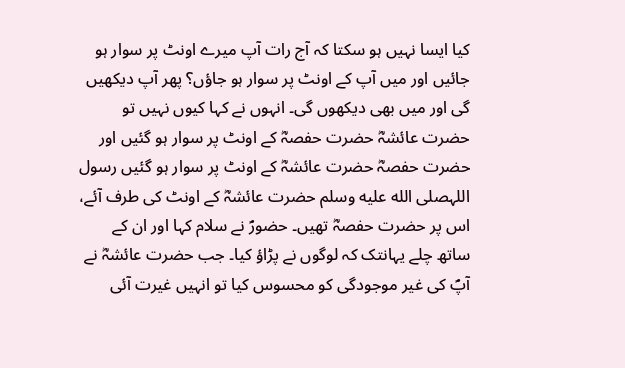کیا ایسا نہیں ہو سکتا کہ آج رات آپ میرے اونٹ پر سوار ہو جائیں اور میں آپ کے اونٹ پر سوار ہو جاؤں؟ پھر آپ دیکھیں گی اور میں بھی دیکھوں گی۔ انہوں نے کہا کیوں نہیں تو حضرت عائشہؓ حضرت حفصہؓ کے اونٹ پر سوار ہو گئیں اور حضرت حفصہؓ حضرت عائشہؓ کے اونٹ پر سوار ہو گئیں رسول اللہصلى الله عليه وسلم حضرت عائشہؓ کے اونٹ کی طرف آئے، اس پر حضرت حفصہؓ تھیں۔ حضورؐ نے سلام کہا اور ان کے ساتھ چلے یہانتک کہ لوگوں نے پڑاؤ کیا۔ جب حضرت عائشہؓ نے آپؐ کی غیر موجودگی کو محسوس کیا تو انہیں غیرت آئی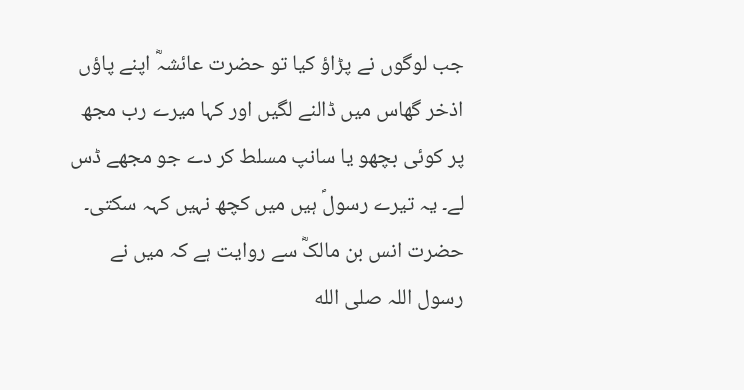جب لوگوں نے پڑاؤ کیا تو حضرت عائشہؓ اپنے پاؤں اذخر گھاس میں ڈالنے لگیں اور کہا میرے رب مجھ پر کوئی بچھو یا سانپ مسلط کر دے جو مجھے ڈس لے۔ یہ تیرے رسولؐ ہیں میں کچھ نہیں کہہ سکتی۔
حضرت انس بن مالکؓ سے روایت ہے کہ میں نے رسول اللہ صلى الله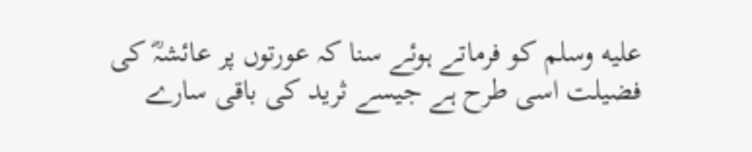عليه وسلم کو فرماتے ہوئے سنا کہ عورتوں پر عائشہؓ کی فضیلت اسی طرح ہے جیسے ثرید کی باقی سارے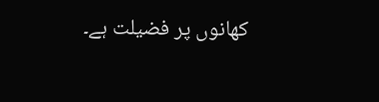کھانوں پر فضیلت ہے۔